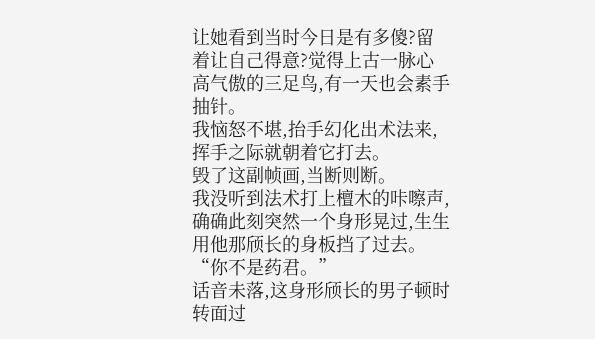让她看到当时今日是有多傻?留着让自己得意?觉得上古一脉心高气傲的三足鸟,有一天也会素手抽针。
我恼怒不堪,抬手幻化出术法来,挥手之际就朝着它打去。
毁了这副帧画,当断则断。
我没听到法术打上檀木的咔嚓声,确确此刻突然一个身形晃过,生生用他那颀长的身板挡了过去。
“你不是药君。”
话音未落,这身形颀长的男子顿时转面过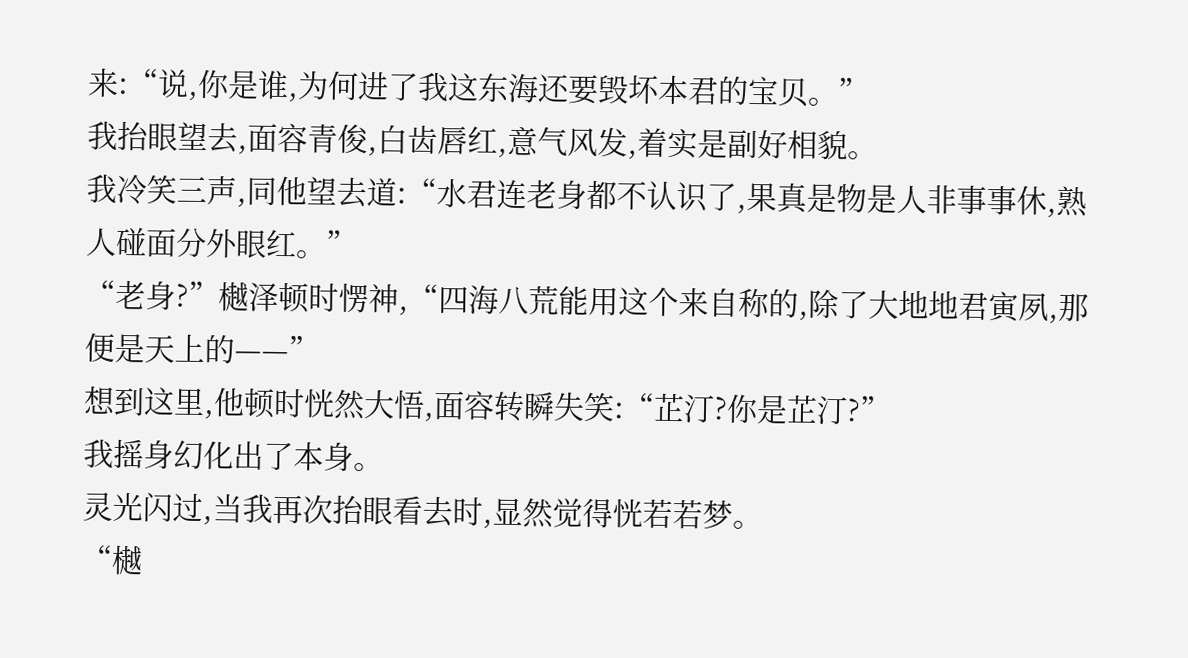来:“说,你是谁,为何进了我这东海还要毁坏本君的宝贝。”
我抬眼望去,面容青俊,白齿唇红,意气风发,着实是副好相貌。
我冷笑三声,同他望去道:“水君连老身都不认识了,果真是物是人非事事休,熟人碰面分外眼红。”
“老身?”樾泽顿时愣神,“四海八荒能用这个来自称的,除了大地地君寅夙,那便是天上的——”
想到这里,他顿时恍然大悟,面容转瞬失笑:“芷汀?你是芷汀?”
我摇身幻化出了本身。
灵光闪过,当我再次抬眼看去时,显然觉得恍若若梦。
“樾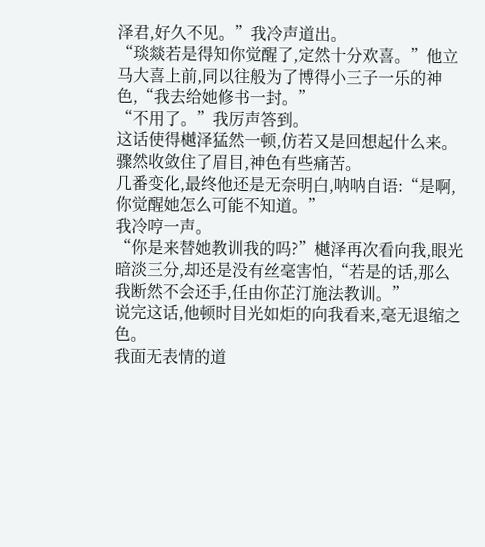泽君,好久不见。”我冷声道出。
“琰燚若是得知你觉醒了,定然十分欢喜。”他立马大喜上前,同以往般为了博得小三子一乐的神色,“我去给她修书一封。”
“不用了。”我厉声答到。
这话使得樾泽猛然一顿,仿若又是回想起什么来。骤然收敛住了眉目,神色有些痛苦。
几番变化,最终他还是无奈明白,呐呐自语:“是啊,你觉醒她怎么可能不知道。”
我冷哼一声。
“你是来替她教训我的吗?”樾泽再次看向我,眼光暗淡三分,却还是没有丝毫害怕,“若是的话,那么我断然不会还手,任由你芷汀施法教训。”
说完这话,他顿时目光如炬的向我看来,毫无退缩之色。
我面无表情的道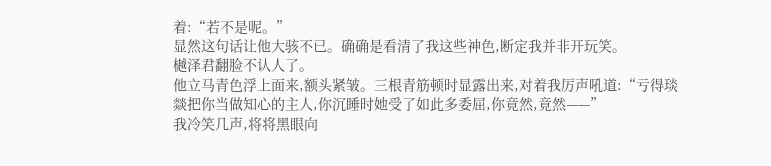着:“若不是呢。”
显然这句话让他大骇不已。确确是看清了我这些神色,断定我并非开玩笑。
樾泽君翻脸不认人了。
他立马青色浮上面来,额头紧皱。三根青筋顿时显露出来,对着我厉声吼道:“亏得琰燚把你当做知心的主人,你沉睡时她受了如此多委屈,你竟然,竟然——”
我冷笑几声,将将黑眼向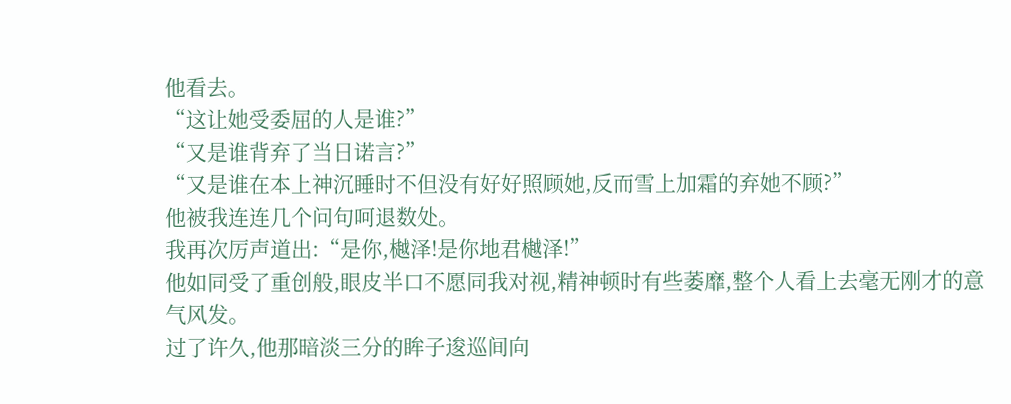他看去。
“这让她受委屈的人是谁?”
“又是谁背弃了当日诺言?”
“又是谁在本上神沉睡时不但没有好好照顾她,反而雪上加霜的弃她不顾?”
他被我连连几个问句呵退数处。
我再次厉声道出:“是你,樾泽!是你地君樾泽!”
他如同受了重创般,眼皮半口不愿同我对视,精神顿时有些萎靡,整个人看上去毫无刚才的意气风发。
过了许久,他那暗淡三分的眸子逡巡间向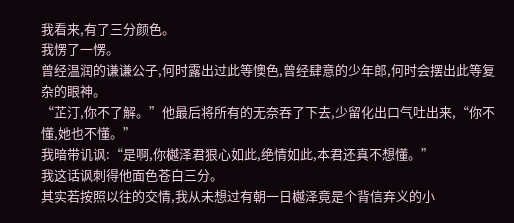我看来,有了三分颜色。
我愣了一愣。
曾经温润的谦谦公子,何时露出过此等懊色,曾经肆意的少年郎,何时会摆出此等复杂的眼神。
“芷汀,你不了解。”他最后将所有的无奈吞了下去,少留化出口气吐出来,“你不懂,她也不懂。”
我暗带讥讽:“是啊,你樾泽君狠心如此,绝情如此,本君还真不想懂。”
我这话讽刺得他面色苍白三分。
其实若按照以往的交情,我从未想过有朝一日樾泽竟是个背信弃义的小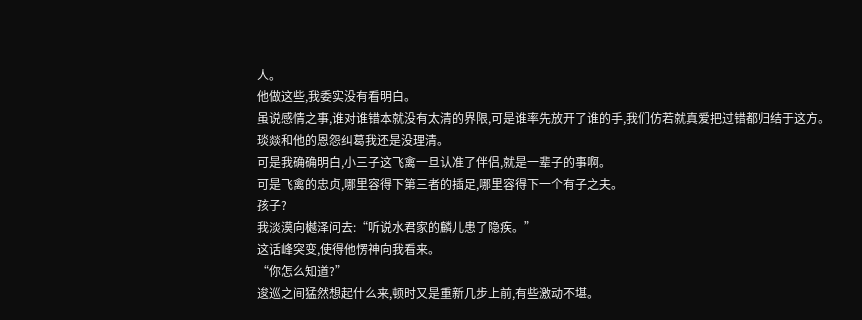人。
他做这些,我委实没有看明白。
虽说感情之事,谁对谁错本就没有太清的界限,可是谁率先放开了谁的手,我们仿若就真爱把过错都归结于这方。
琰燚和他的恩怨纠葛我还是没理清。
可是我确确明白,小三子这飞禽一旦认准了伴侣,就是一辈子的事啊。
可是飞禽的忠贞,哪里容得下第三者的插足,哪里容得下一个有子之夫。
孩子?
我淡漠向樾泽问去:“听说水君家的麟儿患了隐疾。”
这话峰突变,使得他愣神向我看来。
“你怎么知道?”
逡巡之间猛然想起什么来,顿时又是重新几步上前,有些激动不堪。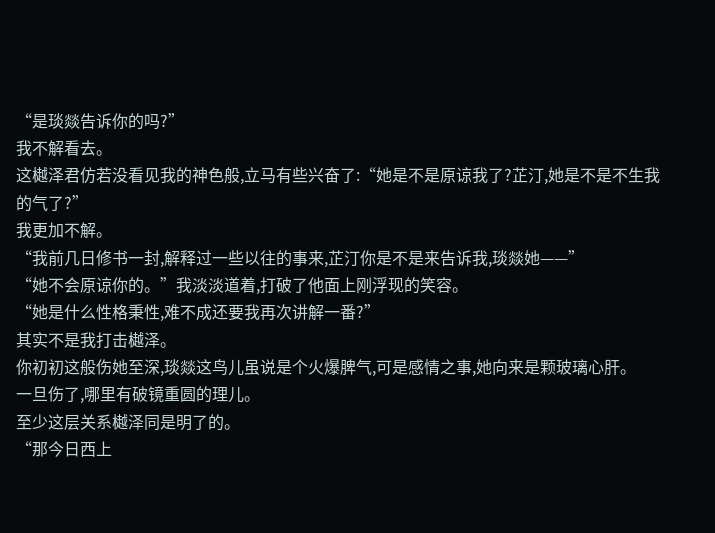“是琰燚告诉你的吗?”
我不解看去。
这樾泽君仿若没看见我的神色般,立马有些兴奋了:“她是不是原谅我了?芷汀,她是不是不生我的气了?”
我更加不解。
“我前几日修书一封,解释过一些以往的事来,芷汀你是不是来告诉我,琰燚她——”
“她不会原谅你的。”我淡淡道着,打破了他面上刚浮现的笑容。
“她是什么性格秉性,难不成还要我再次讲解一番?”
其实不是我打击樾泽。
你初初这般伤她至深,琰燚这鸟儿虽说是个火爆脾气,可是感情之事,她向来是颗玻璃心肝。
一旦伤了,哪里有破镜重圆的理儿。
至少这层关系樾泽同是明了的。
“那今日西上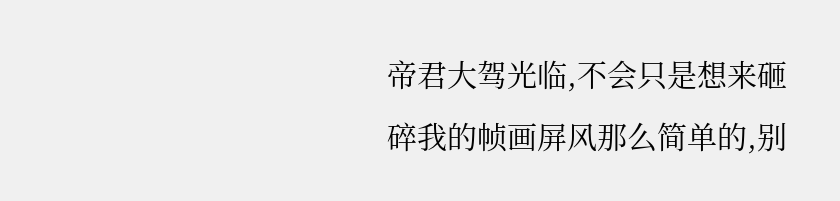帝君大驾光临,不会只是想来砸碎我的帧画屏风那么简单的,别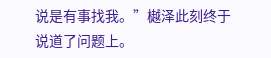说是有事找我。”樾泽此刻终于说道了问题上。